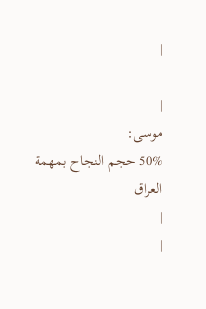|

|
موسى:
50% حجم النجاح بمهمة العراق
|
|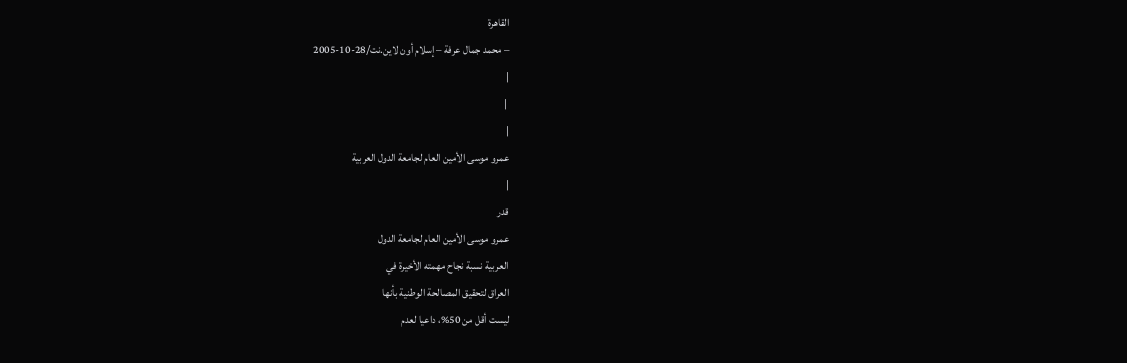القاهرة
– محمد جمال عرفة – إسلام أون لاين.نت/28-10-2005
|
 |
|
عمرو موسى الأمين العام لجامعة الدول العربية
|
قدر
عمرو موسى الأمين العام لجامعة الدول
العربية نسبة نجاح مهمته الأخيرة في
العراق لتحقيق المصالحة الوطنية بأنها
ليست أقل من 50%، داعيا لعدم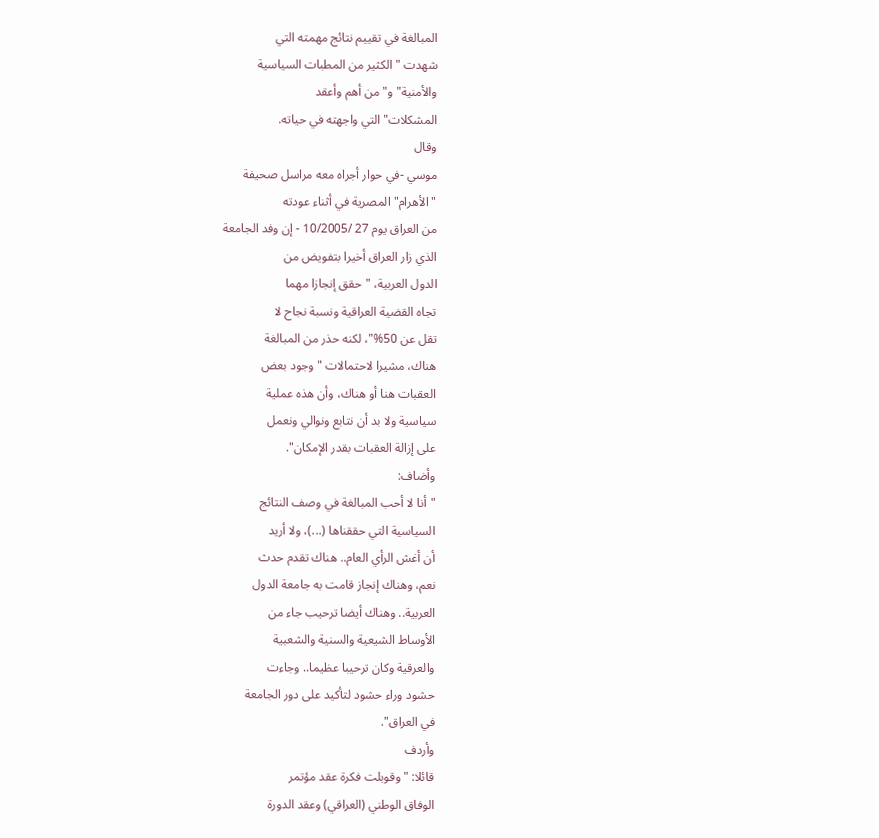المبالغة في تقييم نتائج مهمته التي
شهدت "الكثير من المطبات السياسية
والأمنية" و"من أهم وأعقد
المشكلات" التي واجهته في حياته.
وقال
موسي -في حوار أجراه معه مراسل صحيفة
"الأهرام" المصرية في أثناء عودته
من العراق يوم 27 /10/2005 - إن وفد الجامعة
الذي زار العراق أخيرا بتفويض من
الدول العربية، "حقق إنجازا مهما
تجاه القضية العراقية ونسبة نجاح لا
تقل عن 50%"، لكنه حذر من المبالغة
هناك، مشيرا لاحتمالات "وجود بعض
العقبات هنا أو هناك، وأن هذه عملية
سياسية ولا بد أن نتابع ونوالي ونعمل
على إزالة العقبات بقدر الإمكان".
وأضاف:
"أنا لا أحب المبالغة في وصف النتائج
السياسية التي حققناها (...)، ولا أريد
أن أغش الرأي العام.. هناك تقدم حدث
نعم، وهناك إنجاز قامت به جامعة الدول
العربية.. وهناك أيضا ترحيب جاء من
الأوساط الشيعية والسنية والشعبية
والعرقية وكان ترحيبا عظيما.. وجاءت
حشود وراء حشود لتأكيد على دور الجامعة
في العراق".
وأردف
قائلا: "وقوبلت فكرة عقد مؤتمر
الوفاق الوطني (العراقي) وعقد الدورة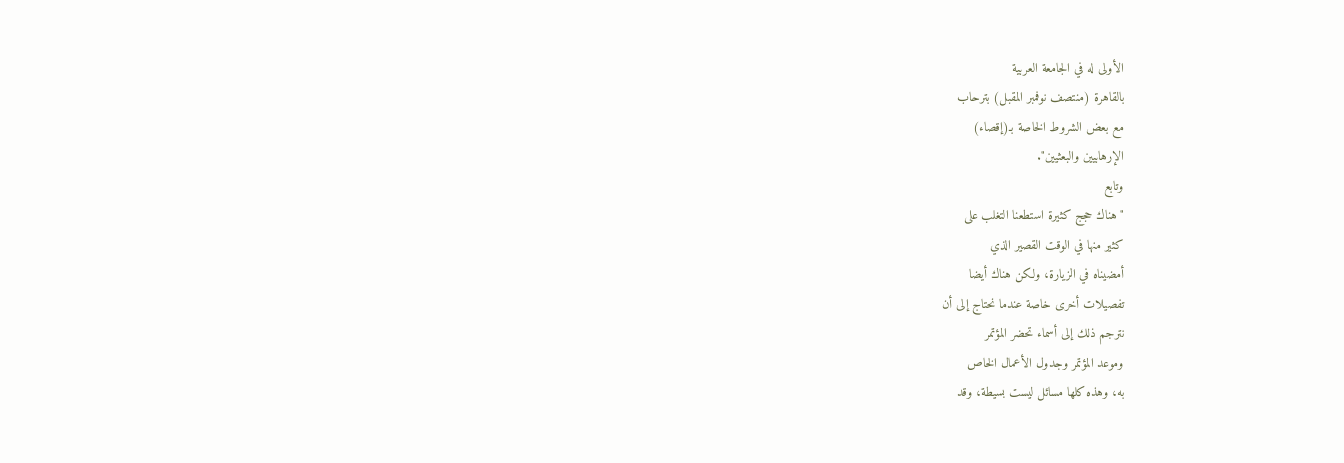الأولى له في الجامعة العربية
بالقاهرة (منتصف نوفمبر المقبل) بترحاب
مع بعض الشروط الخاصة بـ(إقصاء)
الإرهابيين والبعثيين".
وتابع
"هناك حجج كثيرة استطعنا التغلب على
كثير منها في الوقت القصير الذي
أمضيناه في الزيارة، ولكن هناك أيضا
تفصيلات أخرى خاصة عندما نحتاج إلى أن
نترجم ذلك إلى أسماء تحضر المؤتمر
وموعد المؤتمر وجدول الأعمال الخاص
به، وهذه كلها مسائل ليست بسيطة، وقد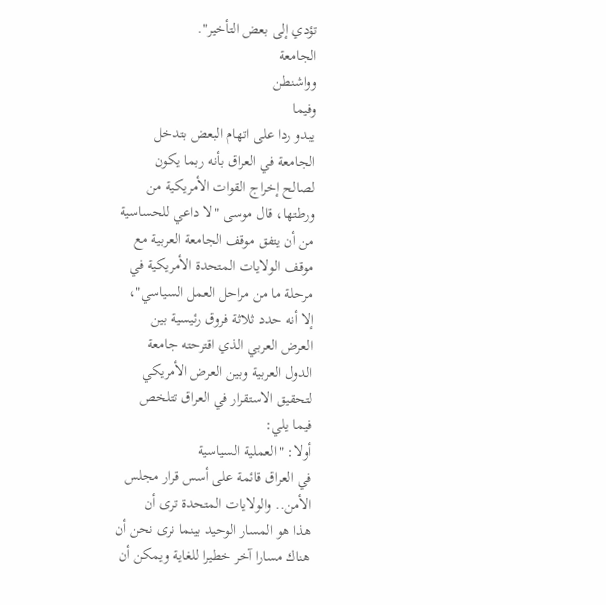تؤدي إلى بعض التأخير".
الجامعة
وواشنطن
وفيما
يبدو ردا على اتهام البعض بتدخل
الجامعة في العراق بأنه ربما يكون
لصالح إخراج القوات الأمريكية من
ورطتها، قال موسى "لا داعي للحساسية
من أن يتفق موقف الجامعة العربية مع
موقف الولايات المتحدة الأمريكية في
مرحلة ما من مراحل العمل السياسي"،
إلا أنه حدد ثلاثة فروق رئيسية بين
العرض العربي الذي اقترحته جامعة
الدول العربية وبين العرض الأمريكي
لتحقيق الاستقرار في العراق تتلخص
فيما يلي:
أولا: "العملية السياسية
في العراق قائمة على أسس قرار مجلس
الأمن.. والولايات المتحدة ترى أن
هذا هو المسار الوحيد بينما نرى نحن أن
هناك مسارا آخر خطيرا للغاية ويمكن أن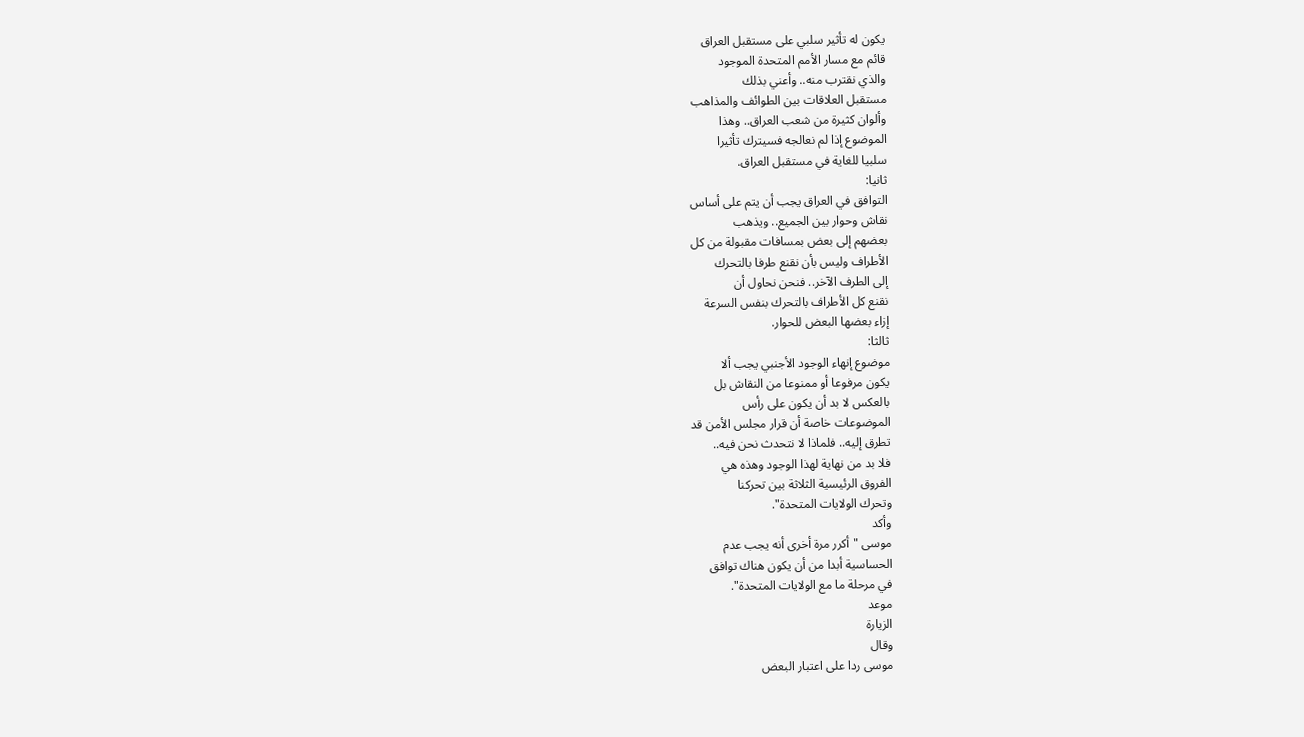يكون له تأثير سلبي على مستقبل العراق
قائم مع مسار الأمم المتحدة الموجود
والذي نقترب منه.. وأعني بذلك
مستقبل العلاقات بين الطوائف والمذاهب
وألوان كثيرة من شعب العراق.. وهذا
الموضوع إذا لم نعالجه فسيترك تأثيرا
سلبيا للغاية في مستقبل العراق.
ثانيا:
التوافق في العراق يجب أن يتم على أساس
نقاش وحوار بين الجميع.. ويذهب
بعضهم إلى بعض بمسافات مقبولة من كل
الأطراف وليس بأن نقنع طرفا بالتحرك
إلى الطرف الآخر.. فنحن نحاول أن
نقنع كل الأطراف بالتحرك بنفس السرعة
إزاء بعضها البعض للحوار.
ثالثا:
موضوع إنهاء الوجود الأجنبي يجب ألا
يكون مرفوعا أو ممنوعا من النقاش بل
بالعكس لا بد أن يكون على رأس
الموضوعات خاصة أن قرار مجلس الأمن قد
تطرق إليه.. فلماذا لا نتحدث نحن فيه..
فلا بد من نهاية لهذا الوجود وهذه هي
الفروق الرئيسية الثلاثة بين تحركنا
وتحرك الولايات المتحدة".
وأكد
موسى "أكرر مرة أخرى أنه يجب عدم
الحساسية أبدا من أن يكون هناك توافق
في مرحلة ما مع الولايات المتحدة".
موعد
الزيارة
وقال
موسى ردا على اعتبار البعض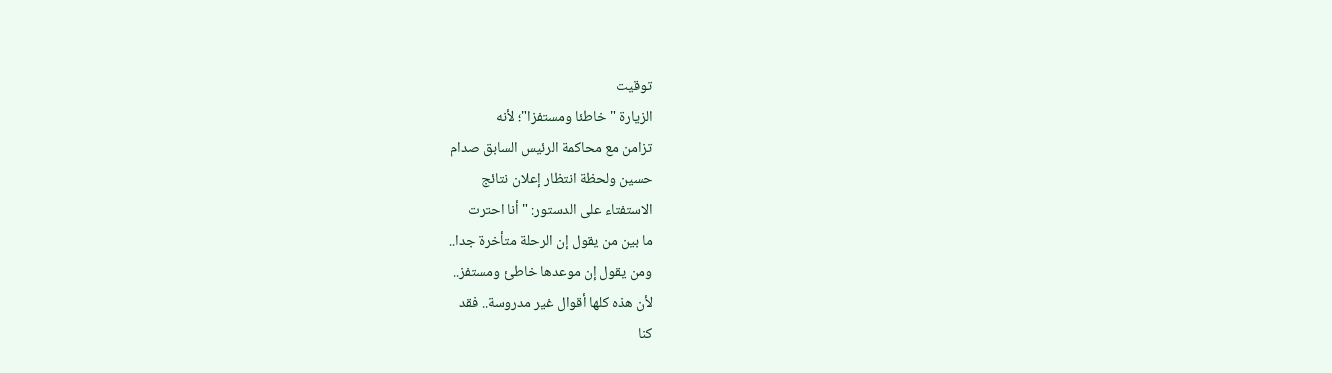توقيت
الزيارة "خاطئا ومستفزا"؛ لأنه
تزامن مع محاكمة الرئيس السابق صدام
حسين ولحظة انتظار إعلان نتائج
الاستفتاء على الدستور: "أنا احترت
ما بين من يقول إن الرحلة متأخرة جدا..
ومن يقول إن موعدها خاطئ ومستفز..
لأن هذه كلها أقوال غير مدروسة.. فقد
كنا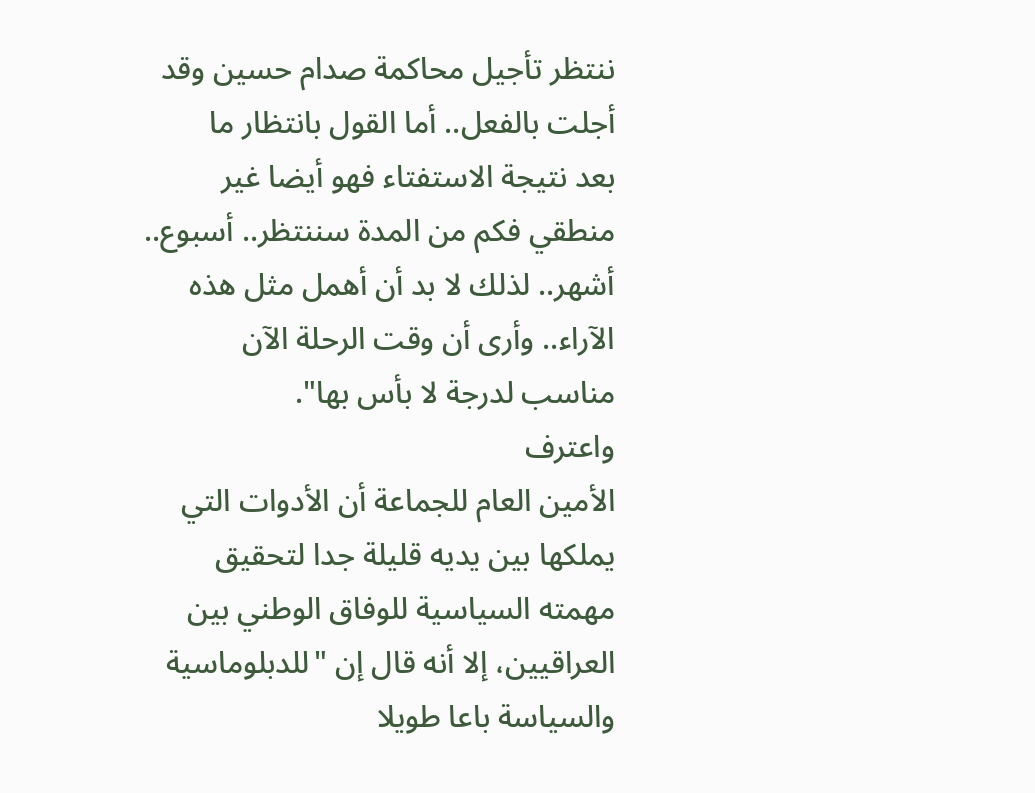ننتظر تأجيل محاكمة صدام حسين وقد
أجلت بالفعل.. أما القول بانتظار ما
بعد نتيجة الاستفتاء فهو أيضا غير
منطقي فكم من المدة سننتظر.. أسبوع..
أشهر.. لذلك لا بد أن أهمل مثل هذه
الآراء.. وأرى أن وقت الرحلة الآن
مناسب لدرجة لا بأس بها".
واعترف
الأمين العام للجماعة أن الأدوات التي
يملكها بين يديه قليلة جدا لتحقيق
مهمته السياسية للوفاق الوطني بين
العراقيين، إلا أنه قال إن "للدبلوماسية
والسياسة باعا طويلا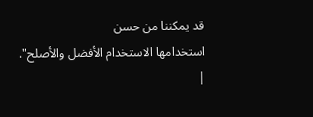قد يمكننا من حسن
استخدامها الاستخدام الأفضل والأصلح".
|